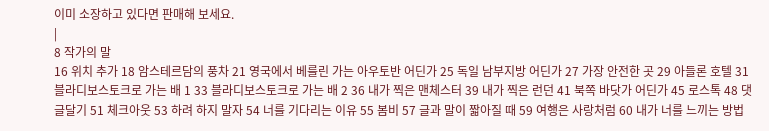이미 소장하고 있다면 판매해 보세요.
|
8 작가의 말
16 위치 추가 18 암스테르담의 풍차 21 영국에서 베를린 가는 아우토반 어딘가 25 독일 남부지방 어딘가 27 가장 안전한 곳 29 아들론 호텔 31 블라디보스토크로 가는 배 1 33 블라디보스토크로 가는 배 2 36 내가 찍은 맨체스터 39 내가 찍은 런던 41 북쪽 바닷가 어딘가 45 로스톡 48 댓글달기 51 체크아웃 53 하려 하지 말자 54 너를 기다리는 이유 55 봄비 57 글과 말이 짧아질 때 59 여행은 사랑처럼 60 내가 너를 느끼는 방법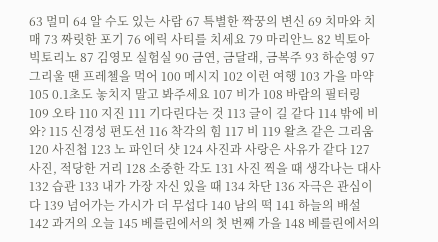63 멀미 64 알 수도 있는 사람 67 특별한 짝꿍의 변신 69 치마와 치매 73 짜릿한 포기 76 에릭 사티를 치세요 79 마리안느 82 빅토아 빅토리노 87 김영모 실험실 90 금연, 금달래, 금복주 93 하순영 97 그리울 땐 프레첼을 먹어 100 메시지 102 이런 여행 103 가을 마약 105 0.1초도 놓치지 말고 봐주세요 107 비가 108 바람의 필터링 109 오타 110 지진 111 기다린다는 것 113 글이 길 같다 114 밖에 비와? 115 신경성 편도선 116 착각의 힘 117 비 119 왈츠 같은 그리움 120 사진첩 123 노 파인더 샷 124 사진과 사랑은 사유가 같다 127 사진, 적당한 거리 128 소중한 각도 131 사진 찍을 때 생각나는 대사 132 습관 133 내가 가장 자신 있을 때 134 차단 136 자극은 관심이다 139 넘어가는 가시가 더 무섭다 140 남의 떡 141 하늘의 배설 142 과거의 오늘 145 베를린에서의 첫 번째 가을 148 베를린에서의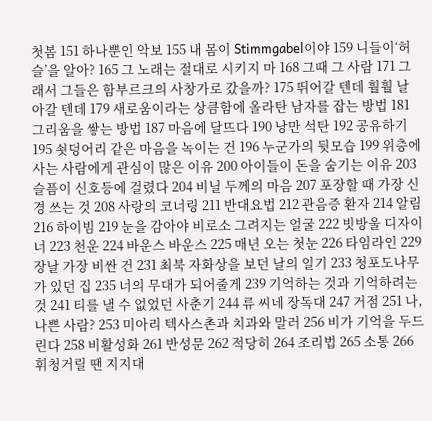첫봄 151 하나뿐인 악보 155 내 몸이 Stimmgabel이야 159 니들이‘허슬’을 알아? 165 그 노래는 절대로 시키지 마 168 그때 그 사람 171 그래서 그들은 함부르크의 사창가로 갔을까? 175 뛰어갈 텐데 훨훨 날아갈 텐데 179 새로움이라는 상큼함에 올라탄 남자를 잡는 방법 181 그리움을 쌓는 방법 187 마음에 달뜨다 190 낭만 석탄 192 공유하기 195 쇳덩어리 같은 마음을 녹이는 건 196 누군가의 뒷모습 199 위층에 사는 사람에게 관심이 많은 이유 200 아이들이 돈을 숨기는 이유 203 슬픔이 신호등에 걸렸다 204 비닐 두께의 마음 207 포장할 때 가장 신경 쓰는 것 208 사랑의 코너링 211 반대요법 212 관음증 환자 214 알림 216 하이빔 219 눈을 감아야 비로소 그려지는 얼굴 222 빗방울 디자이너 223 천운 224 바운스 바운스 225 매년 오는 첫눈 226 타임라인 229 장날 가장 비싼 건 231 최북 자화상을 보던 날의 일기 233 청포도나무가 있던 집 235 너의 무대가 되어줄게 239 기억하는 것과 기억하려는 것 241 티를 낼 수 없었던 사춘기 244 류 씨네 장독대 247 거점 251 나, 나쁜 사람? 253 미아리 텍사스촌과 치과와 말러 256 비가 기억을 두드린다 258 비활성화 261 반성문 262 적당히 264 조리법 265 소통 266 휘청거릴 땐 지지대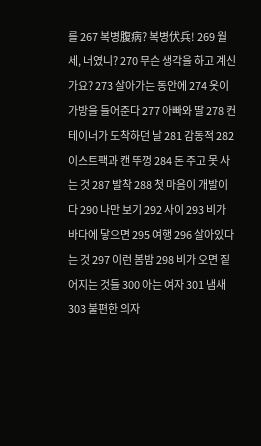를 267 복병腹病? 복병伏兵! 269 월세, 너였니? 270 무슨 생각을 하고 계신가요? 273 살아가는 동안에 274 옷이 가방을 들어준다 277 아빠와 딸 278 컨테이너가 도착하던 날 281 감동적 282 이스트팩과 캔 뚜껑 284 돈 주고 못 사는 것 287 발착 288 첫 마음이 개발이다 290 나만 보기 292 사이 293 비가 바다에 닿으면 295 여행 296 살아있다는 것 297 이런 봄밤 298 비가 오면 짙어지는 것들 300 아는 여자 301 냄새 303 불편한 의자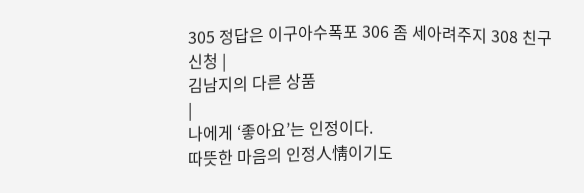305 정답은 이구아수폭포 306 좀 세아려주지 308 친구신청 |
김남지의 다른 상품
|
나에게 ‘좋아요’는 인정이다.
따뜻한 마음의 인정人情이기도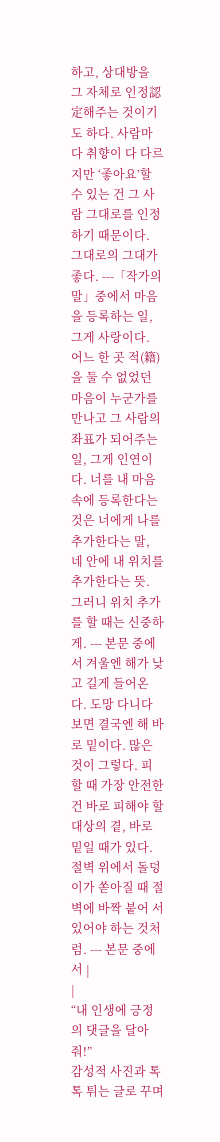하고, 상대방을 그 자체로 인정認定해주는 것이기도 하다. 사람마다 취향이 다 다르지만 ‘좋아요’할 수 있는 건 그 사람 그대로를 인정하기 때문이다. 그대로의 그대가 좋다. ---「작가의 말」중에서 마음을 등록하는 일, 그게 사랑이다. 어느 한 곳 적(籍)을 둘 수 없었던 마음이 누군가를 만나고 그 사람의 좌표가 되어주는 일, 그게 인연이다. 너를 내 마음속에 등록한다는 것은 너에게 나를 추가한다는 말, 네 안에 내 위치를 추가한다는 뜻. 그러니 위치 추가를 할 때는 신중하게. --- 본문 중에서 겨울엔 해가 낮고 길게 들어온다. 도망 다니다 보면 결국엔 해 바로 밑이다. 많은 것이 그렇다. 피할 때 가장 안전한 건 바로 피해야 할 대상의 곁, 바로 밑일 때가 있다. 절벽 위에서 돌덩이가 쏟아질 때 절벽에 바짝 붙어 서 있어야 하는 것처럼. --- 본문 중에서 |
|
“내 인생에 긍정의 댓글을 달아줘!”
감성적 사진과 톡톡 튀는 글로 꾸며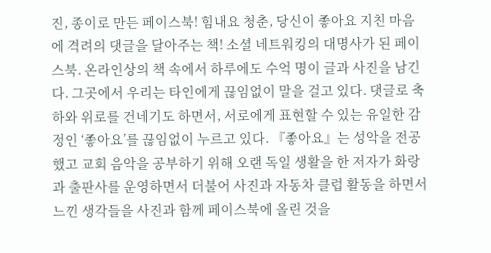진, 종이로 만든 페이스북! 힘내요 청춘, 당신이 좋아요 지친 마음에 격려의 댓글을 달아주는 책! 소셜 네트워킹의 대명사가 된 페이스북. 온라인상의 책 속에서 하루에도 수억 명이 글과 사진을 남긴다. 그곳에서 우리는 타인에게 끊임없이 말을 걸고 있다. 댓글로 축하와 위로를 건네기도 하면서, 서로에게 표현할 수 있는 유일한 감정인 ‘좋아요’를 끊임없이 누르고 있다. 『좋아요』는 성악을 전공했고 교회 음악을 공부하기 위해 오랜 독일 생활을 한 저자가 화랑과 출판사를 운영하면서 더불어 사진과 자동차 클럽 활동을 하면서 느낀 생각들을 사진과 함께 페이스북에 올린 것을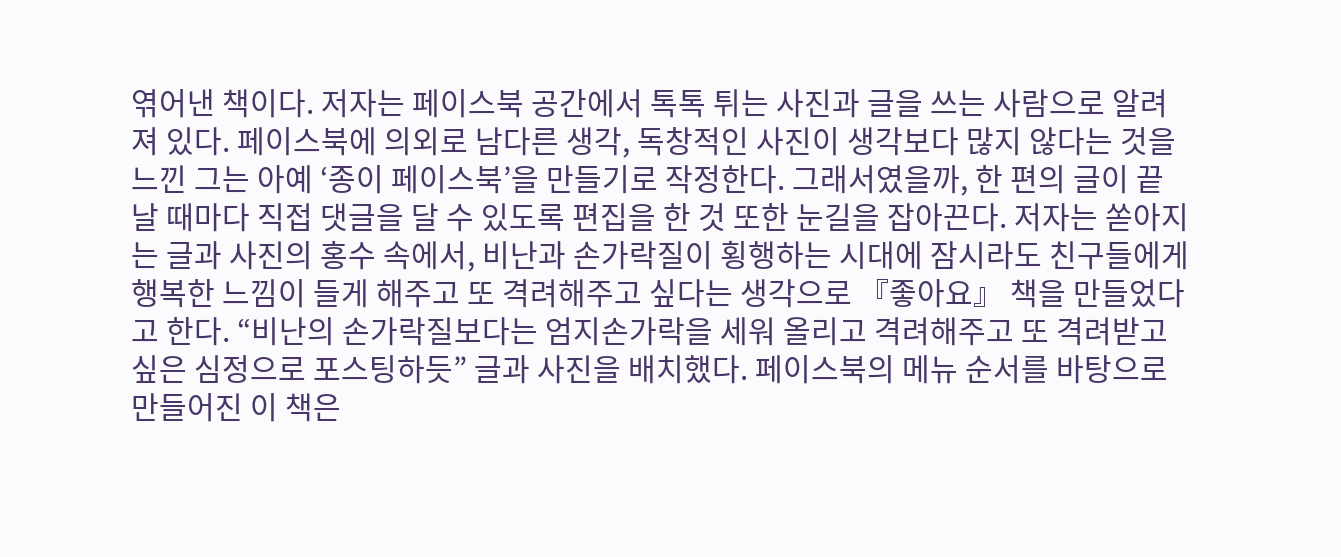엮어낸 책이다. 저자는 페이스북 공간에서 톡톡 튀는 사진과 글을 쓰는 사람으로 알려져 있다. 페이스북에 의외로 남다른 생각, 독창적인 사진이 생각보다 많지 않다는 것을 느낀 그는 아예 ‘종이 페이스북’을 만들기로 작정한다. 그래서였을까, 한 편의 글이 끝날 때마다 직접 댓글을 달 수 있도록 편집을 한 것 또한 눈길을 잡아끈다. 저자는 쏟아지는 글과 사진의 홍수 속에서, 비난과 손가락질이 횡행하는 시대에 잠시라도 친구들에게 행복한 느낌이 들게 해주고 또 격려해주고 싶다는 생각으로 『좋아요』 책을 만들었다고 한다. “비난의 손가락질보다는 엄지손가락을 세워 올리고 격려해주고 또 격려받고 싶은 심정으로 포스팅하듯” 글과 사진을 배치했다. 페이스북의 메뉴 순서를 바탕으로 만들어진 이 책은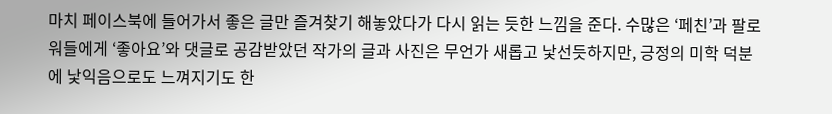마치 페이스북에 들어가서 좋은 글만 즐겨찾기 해놓았다가 다시 읽는 듯한 느낌을 준다. 수많은 ‘페친’과 팔로워들에게 ‘좋아요’와 댓글로 공감받았던 작가의 글과 사진은 무언가 새롭고 낯선듯하지만, 긍정의 미학 덕분에 낯익음으로도 느껴지기도 한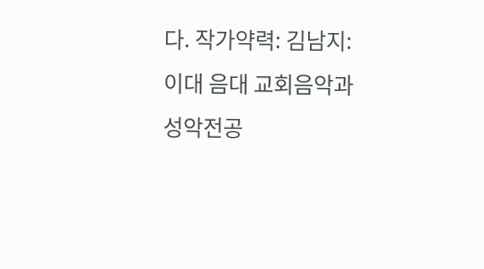다. 작가약력: 김남지: 이대 음대 교회음악과 성악전공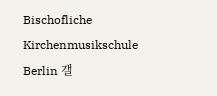Bischofliche Kirchenmusikschule Berlin 갤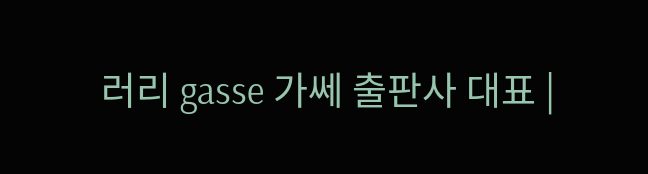러리 gasse 가쎄 출판사 대표 |